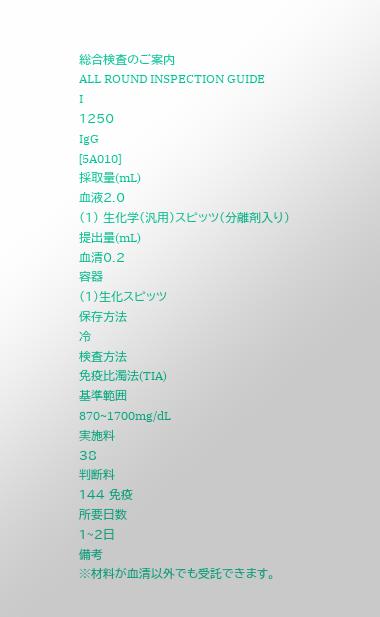総合検査のご案内
ALL ROUND INSPECTION GUIDE
I
1250
IgG
[5A010]
採取量(mL)
血液2.0
(1) 生化学(汎用)スピッツ(分離剤入り)
提出量(mL)
血清0.2
容器
(1)生化スピッツ
保存方法
冷
検査方法
免疫比濁法(TIA)
基準範囲
870~1700mg/dL
実施料
38
判断料
144 免疫
所要日数
1~2日
備考
※材料が血清以外でも受託できます。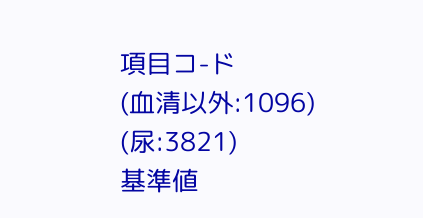項目コ-ド
(血清以外:1096)
(尿:3821)
基準値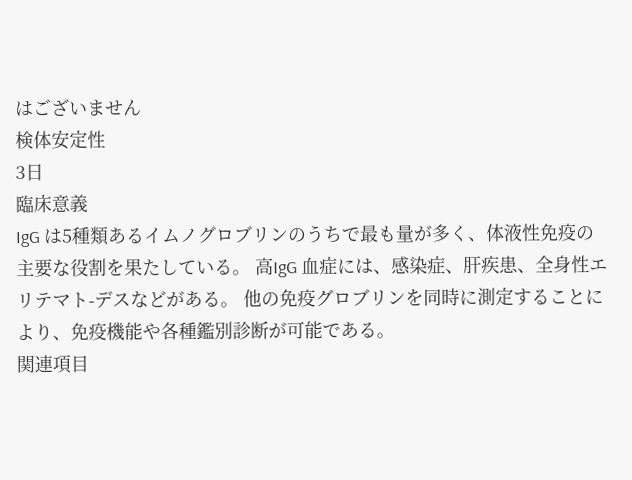はございません
検体安定性
3日
臨床意義
IgG は5種類あるイムノグロブリンのうちで最も量が多く、体液性免疫の主要な役割を果たしている。 高IgG 血症には、感染症、肝疾患、全身性エリテマト-デスなどがある。 他の免疫グロブリンを同時に測定することにより、免疫機能や各種鑑別診断が可能である。
関連項目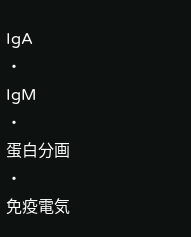IgA
・
IgM
・
蛋白分画
・
免疫電気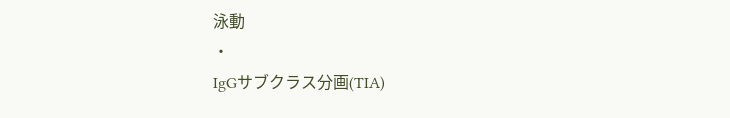泳動
・
IgGサブクラス分画(TIA)